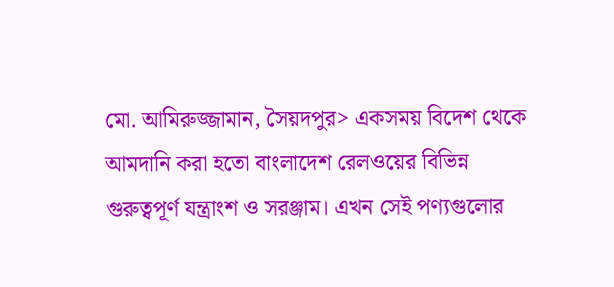মো. আমিরুজ্জামান, সৈয়দপুর> একসময় বিদেশ থেকে আমদানি করা হতো বাংলাদেশ রেলওয়ের বিভিন্ন গুরুত্বপূর্ণ যন্ত্রাংশ ও সরঞ্জাম। এখন সেই পণ্যগুলোর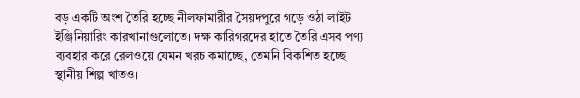বড় একটি অংশ তৈরি হচ্ছে নীলফামারীর সৈয়দপুরে গড়ে ওঠা লাইট ইঞ্জিনিয়ারিং কারখানাগুলোতে। দক্ষ কারিগরদের হাতে তৈরি এসব পণ্য ব্যবহার করে রেলওয়ে যেমন খরচ কমাচ্ছে, তেমনি বিকশিত হচ্ছে স্থানীয় শিল্প খাতও।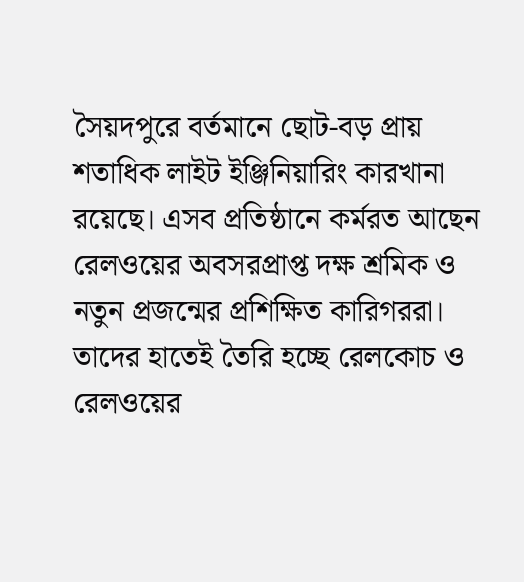সৈয়দপুরে বর্তমানে ছোট-বড় প্রায় শতাধিক লাইট ইঞ্জিনিয়ারিং কারখানা রয়েছে। এসব প্রতিষ্ঠানে কর্মরত আছেন রেলওয়ের অবসরপ্রাপ্ত দক্ষ শ্রমিক ও নতুন প্রজন্মের প্রশিক্ষিত কারিগররা। তাদের হাতেই তৈরি হচ্ছে রেলকোচ ও রেলওয়ের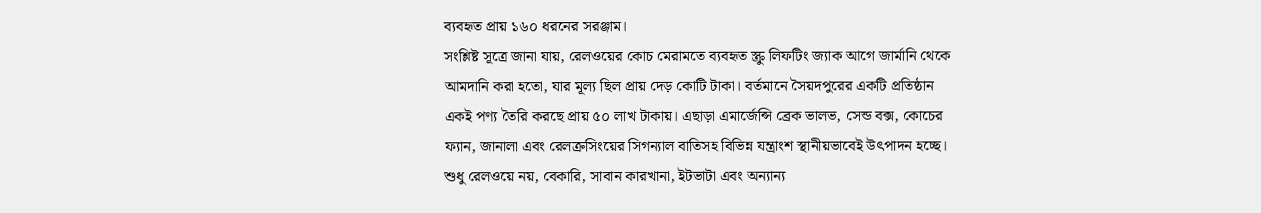ব্যবহৃত প্রায় ১৬০ ধরনের সরঞ্জাম।
সংশ্লিষ্ট সূত্রে জানা যায়, রেলওয়ের কোচ মেরামতে ব্যবহৃত স্ক্রু লিফটিং জ্যাক আগে জার্মানি থেকে আমদানি করা হতো, যার মূল্য ছিল প্রায় দেড় কোটি টাকা। বর্তমানে সৈয়দপুরের একটি প্রতিষ্ঠান একই পণ্য তৈরি করছে প্রায় ৫০ লাখ টাকায়। এছাড়া এমার্জেন্সি ব্রেক ভালভ, সেন্ড বক্স, কোচের ফ্যান, জানালা এবং রেলক্রসিংয়ের সিগন্যাল বাতিসহ বিভিন্ন যন্ত্রাংশ স্থানীয়ভাবেই উৎপাদন হচ্ছে।
শুধু রেলওয়ে নয়, বেকারি, সাবান কারখানা, ইটভাটা এবং অন্যান্য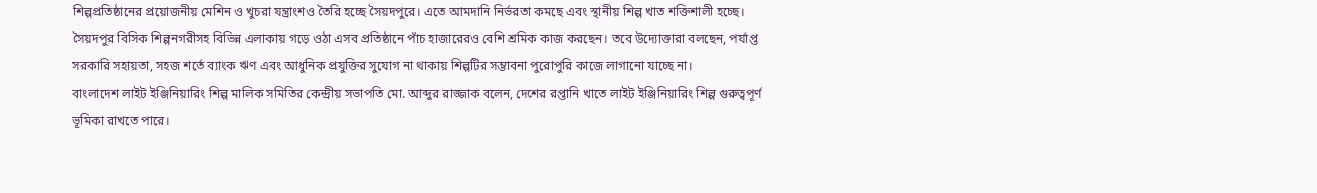শিল্পপ্রতিষ্ঠানের প্রয়োজনীয় মেশিন ও খুচরা যন্ত্রাংশও তৈরি হচ্ছে সৈয়দপুরে। এতে আমদানি নির্ভরতা কমছে এবং স্থানীয় শিল্প খাত শক্তিশালী হচ্ছে।
সৈয়দপুর বিসিক শিল্পনগরীসহ বিভিন্ন এলাকায় গড়ে ওঠা এসব প্রতিষ্ঠানে পাঁচ হাজারেরও বেশি শ্রমিক কাজ করছেন। তবে উদ্যোক্তারা বলছেন, পর্যাপ্ত সরকারি সহায়তা, সহজ শর্তে ব্যাংক ঋণ এবং আধুনিক প্রযুক্তির সুযোগ না থাকায় শিল্পটির সম্ভাবনা পুরোপুরি কাজে লাগানো যাচ্ছে না।
বাংলাদেশ লাইট ইঞ্জিনিয়ারিং শিল্প মালিক সমিতির কেন্দ্রীয় সভাপতি মো. আব্দুর রাজ্জাক বলেন, দেশের রপ্তানি খাতে লাইট ইঞ্জিনিয়ারিং শিল্প গুরুত্বপূর্ণ ভূমিকা রাখতে পারে।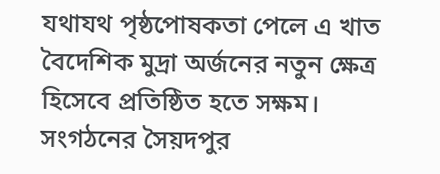যথাযথ পৃষ্ঠপোষকতা পেলে এ খাত বৈদেশিক মুদ্রা অর্জনের নতুন ক্ষেত্র হিসেবে প্রতিষ্ঠিত হতে সক্ষম।
সংগঠনের সৈয়দপুর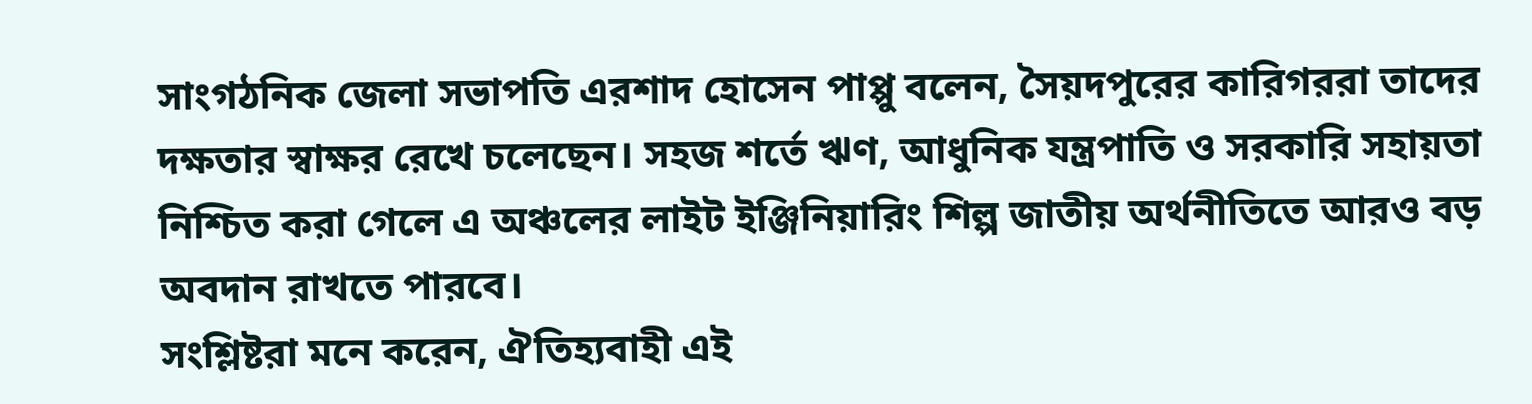সাংগঠনিক জেলা সভাপতি এরশাদ হোসেন পাপ্পু বলেন, সৈয়দপুরের কারিগররা তাদের দক্ষতার স্বাক্ষর রেখে চলেছেন। সহজ শর্তে ঋণ, আধুনিক যন্ত্রপাতি ও সরকারি সহায়তা নিশ্চিত করা গেলে এ অঞ্চলের লাইট ইঞ্জিনিয়ারিং শিল্প জাতীয় অর্থনীতিতে আরও বড় অবদান রাখতে পারবে।
সংশ্লিষ্টরা মনে করেন, ঐতিহ্যবাহী এই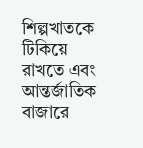শিল্পখাতকে টিকিয়ে রাখতে এবং আন্তর্জাতিক বাজারে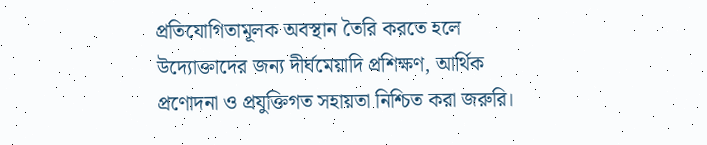প্রতিযোগিতামূলক অবস্থান তৈরি করতে হলে উদ্যোক্তাদের জন্য দীর্ঘমেয়াদি প্রশিক্ষণ, আর্থিক প্রণোদনা ও প্রযুক্তিগত সহায়তা নিশ্চিত করা জরুরি।